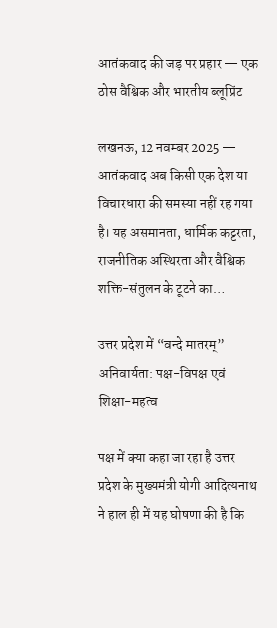आतंकवाद की जड़ पर प्रहार — एक ठोस वैश्विक और भारतीय ब्लूप्रिंट

लखनऊ, 12 नवम्बर 2025 — आतंकवाद अब किसी एक देश या विचारधारा की समस्या नहीं रह गया है। यह असमानता, धार्मिक कट्टरता, राजनीतिक अस्थिरता और वैश्विक शक्ति-संतुलन के टूटने का…

उत्तर प्रदेश में “वन्दे मातरम्” अनिवार्यता: पक्ष-विपक्ष एवं शिक्षा-महत्व

पक्ष में क्या कहा जा रहा है उत्तर प्रदेश के मुख्यमंत्री योगी आदित्यनाथ ने हाल ही में यह घोषणा की है कि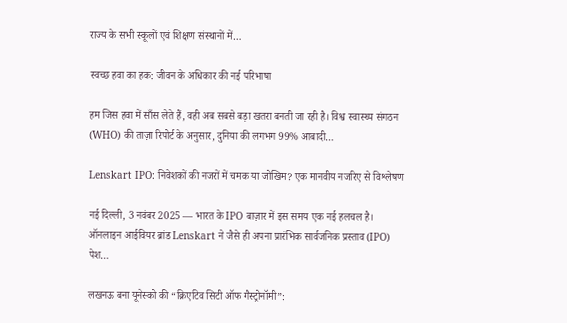राज्य के सभी स्कूलों एवं शिक्षण संस्थानों में…

स्वच्छ हवा का हक: जीवन के अधिकार की नई परिभाषा

हम जिस हवा में साँस लेते हैं, वही अब सबसे बड़ा खतरा बनती जा रही है। विश्व स्वास्थ्य संगठन (WHO) की ताज़ा रिपोर्ट के अनुसार, दुनिया की लगभग 99% आबादी…

Lenskart IPO: निवेशकों की नजरों में चमक या जोखिम? एक मानवीय नजरिए से विश्लेषण

नई दिल्ली, 3 नवंबर 2025 — भारत के IPO बाज़ार में इस समय एक नई हलचल है। ऑनलाइन आईवियर ब्रांड Lenskart ने जैसे ही अपना प्रारंभिक सार्वजनिक प्रस्ताव (IPO) पेश…

लखनऊ बना यूनेस्को की “क्रिएटिव सिटी ऑफ गैस्ट्रोनॉमी”: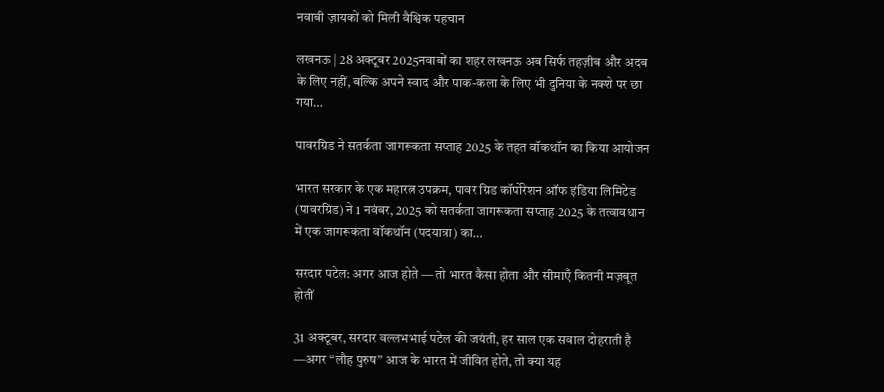नवाबी ज़ायकों को मिली वैश्विक पहचान

लखनऊ | 28 अक्टूबर 2025नवाबों का शहर लखनऊ अब सिर्फ तहज़ीब और अदब के लिए नहीं, बल्कि अपने स्वाद और पाक-कला के लिए भी दुनिया के नक्शे पर छा गया…

पावरग्रिड ने सतर्कता जागरूकता सप्ताह 2025 के तहत वॉकथॉन का किया आयोजन

भारत सरकार के एक महारत्न उपक्रम, पावर ग्रिड कॉर्पोरेशन ऑफ इंडिया लिमिटेड (पावरग्रिड) ने 1 नवंबर, 2025 को सतर्कता जागरूकता सप्ताह 2025 के तत्वावधान में एक जागरूकता वॉकथॉन (पदयात्रा) का…

सरदार पटेल: अगर आज होते — तो भारत कैसा होता और सीमाएँ कितनी मज़बूत होतीं

31 अक्टूबर, सरदार वल्लभभाई पटेल की जयंती, हर साल एक सवाल दोहराती है —अगर “लौह पुरुष” आज के भारत में जीवित होते, तो क्या यह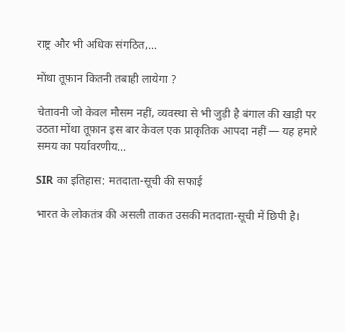राष्ट्र और भी अधिक संगठित,…

मोंथा तूफ़ान कितनी तबाही लायेगा ?

चेतावनी जो केवल मौसम नहीं, व्यवस्था से भी जुड़ी है बंगाल की खाड़ी पर उठता मोंथा तूफ़ान इस बार केवल एक प्राकृतिक आपदा नहीं — यह हमारे समय का पर्यावरणीय…

SIR का इतिहास: मतदाता-सूची की सफाई

भारत के लोकतंत्र की असली ताकत उसकी मतदाता-सूची में छिपी है।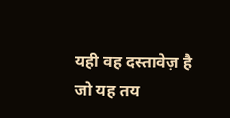यही वह दस्तावेज़ है जो यह तय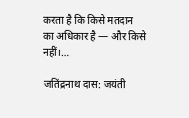करता है कि किसे मतदान का अधिकार है — और किसे नहीं।…

जतिंद्रनाथ दास: जयंती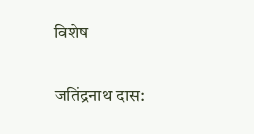विशेष

जतिंद्रनाथ दास: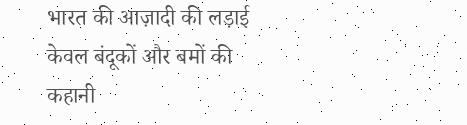भारत की आज़ादी की लड़ाई केवल बंदूकों और बमों की कहानी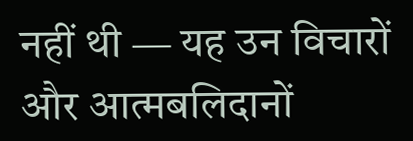नहीं थी — यह उन विचारों और आत्मबलिदानों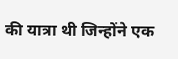की यात्रा थी जिन्होंने एक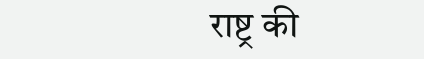राष्ट्र की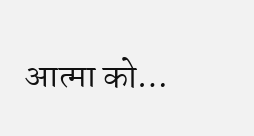आत्मा को…